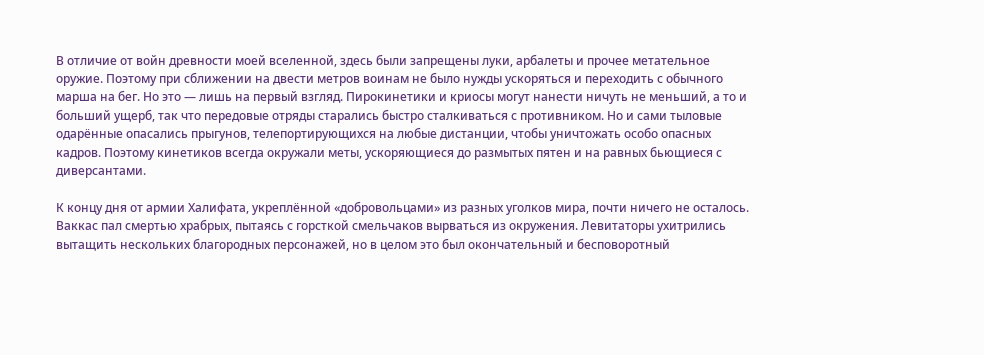В отличие от войн древности моей вселенной, здесь были запрещены луки, арбалеты и прочее метательное оружие. Поэтому при сближении на двести метров воинам не было нужды ускоряться и переходить с обычного марша на бег. Но это — лишь на первый взгляд. Пирокинетики и криосы могут нанести ничуть не меньший, а то и больший ущерб, так что передовые отряды старались быстро сталкиваться с противником. Но и сами тыловые одарённые опасались прыгунов, телепортирующихся на любые дистанции, чтобы уничтожать особо опасных кадров. Поэтому кинетиков всегда окружали меты, ускоряющиеся до размытых пятен и на равных бьющиеся с диверсантами.

К концу дня от армии Халифата, укреплённой «добровольцами» из разных уголков мира, почти ничего не осталось. Ваккас пал смертью храбрых, пытаясь с горсткой смельчаков вырваться из окружения. Левитаторы ухитрились вытащить нескольких благородных персонажей, но в целом это был окончательный и бесповоротный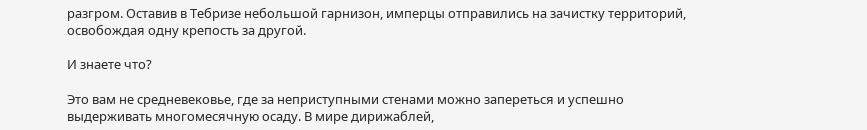разгром. Оставив в Тебризе небольшой гарнизон, имперцы отправились на зачистку территорий, освобождая одну крепость за другой.

И знаете что?

Это вам не средневековье, где за неприступными стенами можно запереться и успешно выдерживать многомесячную осаду. В мире дирижаблей,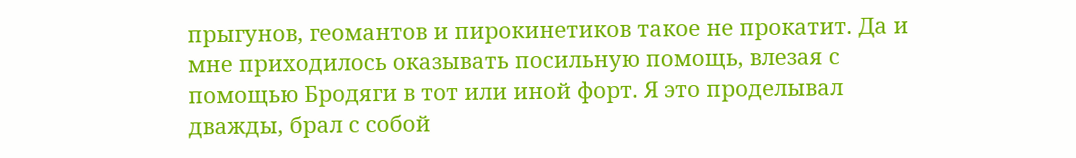прыгунов, геомантов и пирокинетиков такое не прокатит. Да и мне приходилось оказывать посильную помощь, влезая с помощью Бродяги в тот или иной форт. Я это проделывал дважды, брал с собой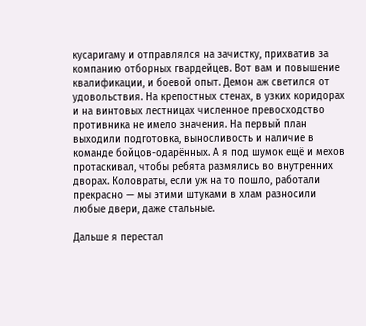кусаригаму и отправлялся на зачистку, прихватив за компанию отборных гвардейцев. Вот вам и повышение квалификации, и боевой опыт. Демон аж светился от удовольствия. На крепостных стенах, в узких коридорах и на винтовых лестницах численное превосходство противника не имело значения. На первый план выходили подготовка, выносливость и наличие в команде бойцов-одарённых. А я под шумок ещё и мехов протаскивал, чтобы ребята размялись во внутренних дворах. Коловраты, если уж на то пошло, работали прекрасно — мы этими штуками в хлам разносили любые двери, даже стальные.

Дальше я перестал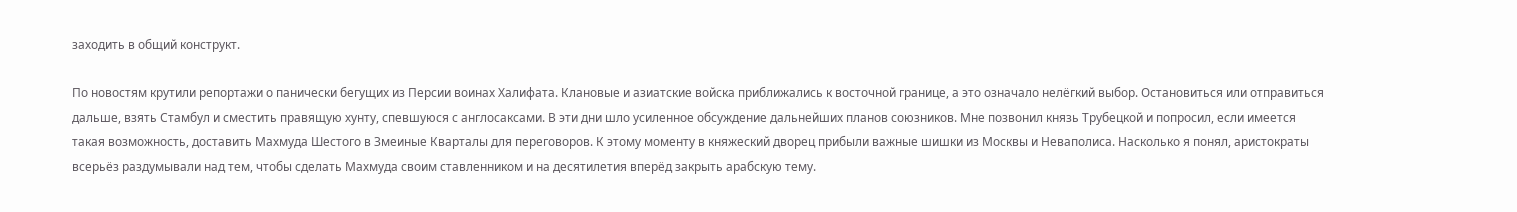заходить в общий конструкт.

По новостям крутили репортажи о панически бегущих из Персии воинах Халифата. Клановые и азиатские войска приближались к восточной границе, а это означало нелёгкий выбор. Остановиться или отправиться дальше, взять Стамбул и сместить правящую хунту, спевшуюся с англосаксами. В эти дни шло усиленное обсуждение дальнейших планов союзников. Мне позвонил князь Трубецкой и попросил, если имеется такая возможность, доставить Махмуда Шестого в Змеиные Кварталы для переговоров. К этому моменту в княжеский дворец прибыли важные шишки из Москвы и Неваполиса. Насколько я понял, аристократы всерьёз раздумывали над тем, чтобы сделать Махмуда своим ставленником и на десятилетия вперёд закрыть арабскую тему.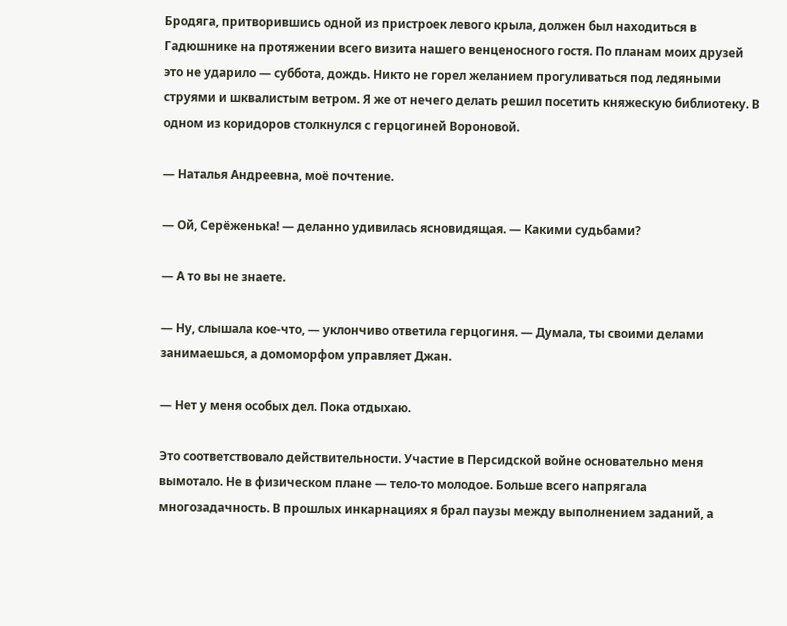Бродяга, притворившись одной из пристроек левого крыла, должен был находиться в Гадюшнике на протяжении всего визита нашего венценосного гостя. По планам моих друзей это не ударило — суббота, дождь. Никто не горел желанием прогуливаться под ледяными струями и шквалистым ветром. Я же от нечего делать решил посетить княжескую библиотеку. В одном из коридоров столкнулся с герцогиней Вороновой.

— Наталья Андреевна, моё почтение.

— Ой, Серёженька! — деланно удивилась ясновидящая. — Какими судьбами?

— А то вы не знаете.

— Ну, слышала кое-что, — уклончиво ответила герцогиня. — Думала, ты своими делами занимаешься, а домоморфом управляет Джан.

— Нет у меня особых дел. Пока отдыхаю.

Это соответствовало действительности. Участие в Персидской войне основательно меня вымотало. Не в физическом плане — тело-то молодое. Больше всего напрягала многозадачность. В прошлых инкарнациях я брал паузы между выполнением заданий, а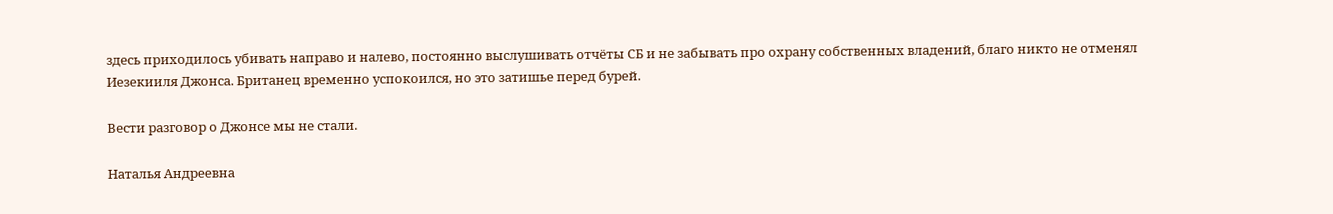здесь приходилось убивать направо и налево, постоянно выслушивать отчёты СБ и не забывать про охрану собственных владений, благо никто не отменял Иезекииля Джонса. Британец временно успокоился, но это затишье перед бурей.

Вести разговор о Джонсе мы не стали.

Наталья Андреевна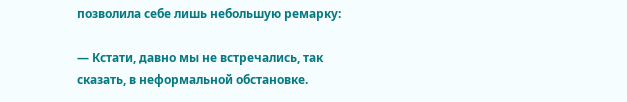позволила себе лишь небольшую ремарку:

— Кстати, давно мы не встречались, так сказать, в неформальной обстановке.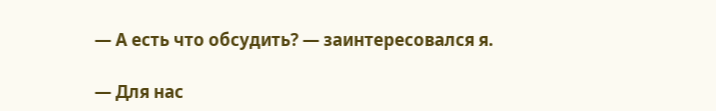— А есть что обсудить? — заинтересовался я.

— Для нас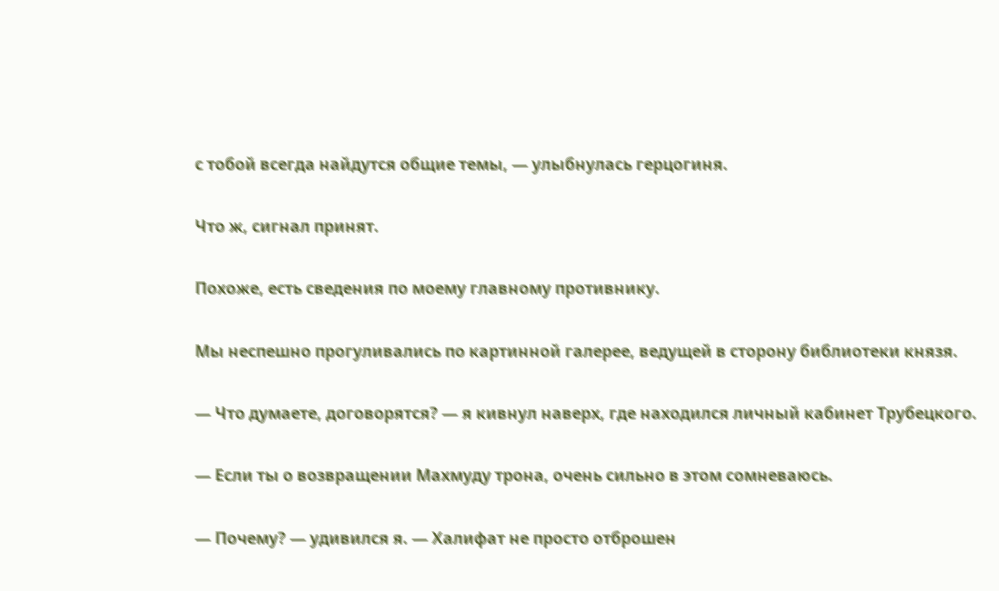с тобой всегда найдутся общие темы, — улыбнулась герцогиня.

Что ж, сигнал принят.

Похоже, есть сведения по моему главному противнику.

Мы неспешно прогуливались по картинной галерее, ведущей в сторону библиотеки князя.

— Что думаете, договорятся? — я кивнул наверх, где находился личный кабинет Трубецкого.

— Если ты о возвращении Махмуду трона, очень сильно в этом сомневаюсь.

— Почему? — удивился я. — Халифат не просто отброшен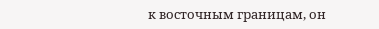к восточным границам, он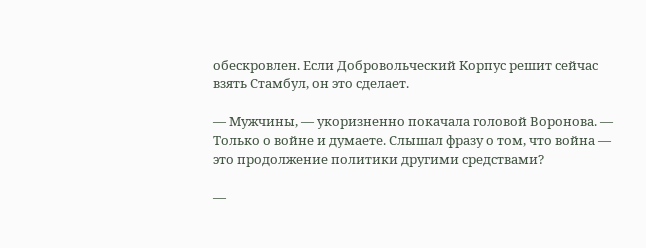обескровлен. Если Добровольческий Корпус решит сейчас взять Стамбул, он это сделает.

— Мужчины, — укоризненно покачала головой Воронова. — Только о войне и думаете. Слышал фразу о том, что война — это продолжение политики другими средствами?

—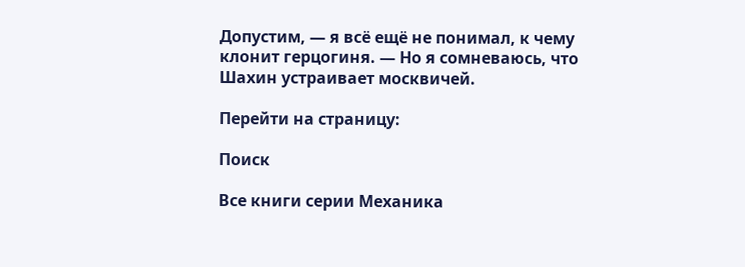Допустим, — я всё ещё не понимал, к чему клонит герцогиня. — Но я сомневаюсь, что Шахин устраивает москвичей.

Перейти на страницу:

Поиск

Все книги серии Механика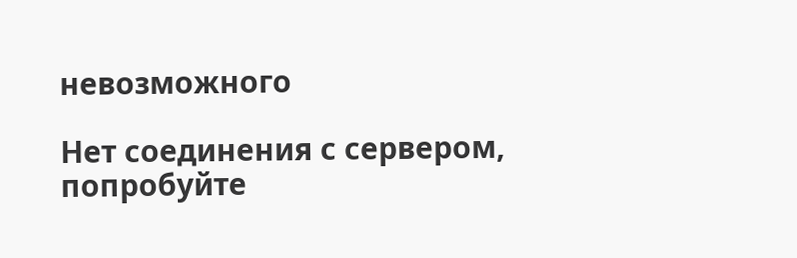невозможного

Нет соединения с сервером, попробуйте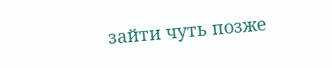зайти чуть позже